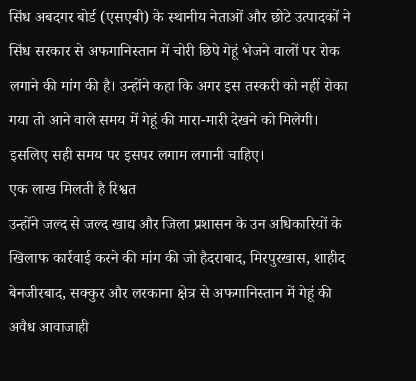सिंध अबदगर बोर्ड (एसएबी) के स्थानीय नेताओं और छोटे उत्पादकों ने सिंध सरकार से अफगानिस्तान में चोरी छिपे गेहूं भेजने वालों पर रोक लगाने की मांग की है। उन्होंने कहा कि अगर इस तस्करी को नहीं रोका गया तो आने वाले समय में गेहूं की मारा-मारी देखने को मिलेगी। इसलिए सही समय पर इसपर लगाम लगानी चाहिए।
एक लाख मिलती है रिश्वत
उन्होंने जल्द से जल्द खाद्य और जिला प्रशासन के उन अधिकारियों के खिलाफ कार्रवाई करने की मांग की जो हैदराबाद, मिरपुरखास, शाहीद बेनजीरबाद, सक्कुर और लरकाना क्षेत्र से अफगानिस्तान में गेहूं की अवैध आवाजाही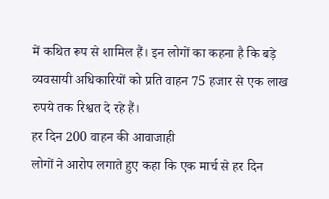में कथित रूप से शामिल हैं। इन लोगों का कहना है कि बड़े व्यवसायी अधिकारियों को प्रति वाहन 75 हजार से एक लाख रुपये तक रिश्वत दे रहे हैं।
हर दिन 200 वाहन की आवाजाही
लोगों ने आरोप लगाते हुए कहा कि एक मार्च से हर दिन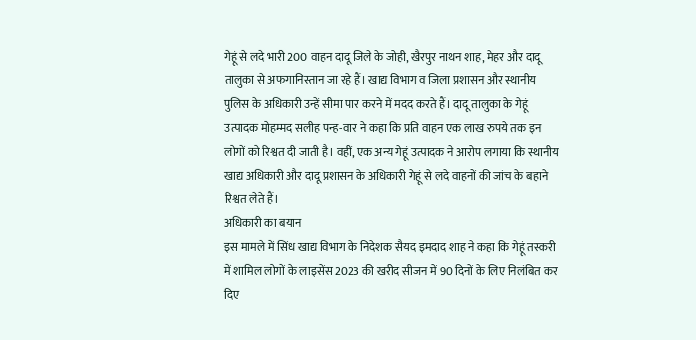गेहूं से लदे भारी 200 वाहन दादू जिले के जोही, खैरपुर नाथन शाह, मेहर और दादू तालुका से अफगानिस्तान जा रहे हैं। खाद्य विभाग व जिला प्रशासन और स्थानीय पुलिस के अधिकारी उन्हें सीमा पार करने में मदद करते हैं। दादू तालुका के गेहूं उत्पादक मोहम्मद सलीह पन्ह-वार ने कहा कि प्रति वाहन एक लाख रुपये तक इन लोगों को रिश्वत दी जाती है। वहीं, एक अन्य गेहूं उत्पादक ने आरोप लगाया कि स्थानीय खाद्य अधिकारी और दादू प्रशासन के अधिकारी गेहूं से लदे वाहनों की जांच के बहाने रिश्वत लेते हैं।
अधिकारी का बयान
इस मामले में सिंध खाद्य विभाग के निदेशक सैयद इमदाद शाह ने कहा कि गेहूं तस्करी में शामिल लोगों के लाइसेंस 2023 की खरीद सीजन में 90 दिनों के लिए निलंबित कर दिए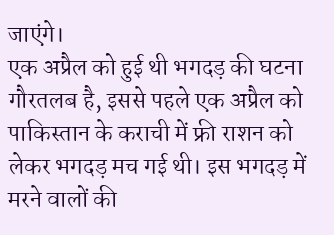जाएंगे।
एक अप्रैल को हुई थी भगदड़ की घटना
गौरतलब है, इससे पहले एक अप्रैल को पाकिस्तान के कराची में फ्री राशन को लेकर भगदड़ मच गई थी। इस भगदड़ में मरने वालों की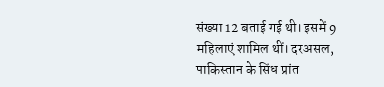संख्या 12 बताई गई थी। इसमें 9 महिलाएं शामिल थीं। दरअसल, पाकिस्तान के सिंध प्रांत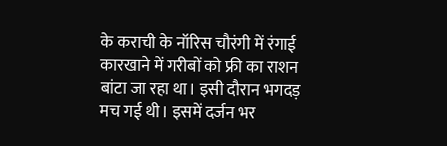के कराची के नॉरिस चौरंगी में रंगाई कारखाने में गरीबों को फ्री का राशन बांटा जा रहा था। इसी दौरान भगदड़ मच गई थी। इसमें दर्जन भर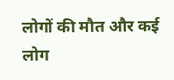लोगों की मौत और कई लोग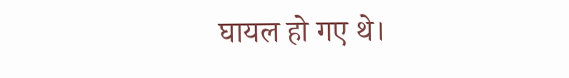घायल हो गए थे।